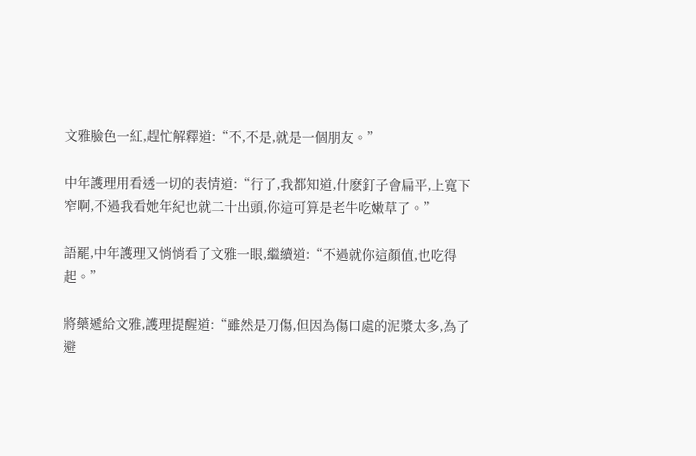文雅臉色一紅,趕忙解釋道:“不,不是,就是一個朋友。”

中年護理用看透一切的表情道:“行了,我都知道,什麽釘子會扁平,上寬下窄啊,不過我看她年紀也就二十出頭,你這可算是老牛吃嫩草了。”

語罷,中年護理又悄悄看了文雅一眼,繼續道:“不過就你這顏值,也吃得起。”

將藥遞給文雅,護理提醒道:“雖然是刀傷,但因為傷口處的泥漿太多,為了避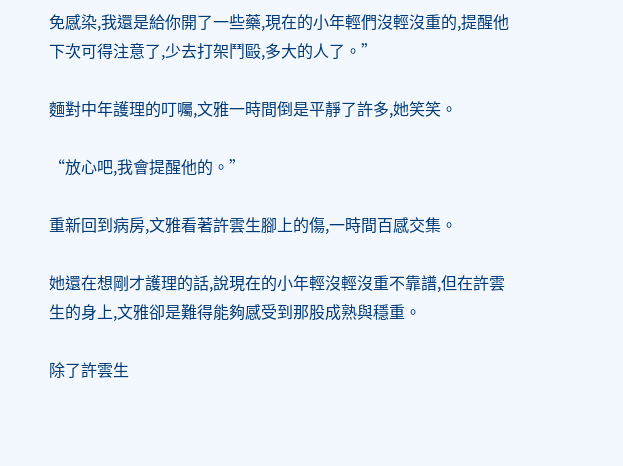免感染,我還是給你開了一些藥,現在的小年輕們沒輕沒重的,提醒他下次可得注意了,少去打架鬥毆,多大的人了。”

麵對中年護理的叮囑,文雅一時間倒是平靜了許多,她笑笑。

“放心吧,我會提醒他的。”

重新回到病房,文雅看著許雲生腳上的傷,一時間百感交集。

她還在想剛才護理的話,說現在的小年輕沒輕沒重不靠譜,但在許雲生的身上,文雅卻是難得能夠感受到那股成熟與穩重。

除了許雲生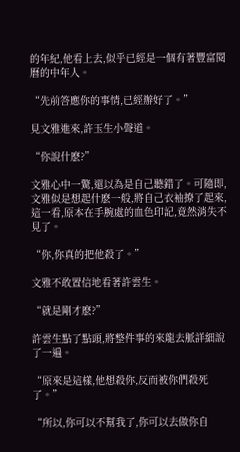的年紀,他看上去,似乎已經是一個有著豐富閱曆的中年人。

“先前答應你的事情,已經辦好了。”

見文雅進來,許玉生小聲道。

“你說什麽?”

文雅心中一驚,還以為是自己聽錯了。可隨即,文雅似是想起什麽一般,將自己衣袖撩了起來,這一看,原本在手腕處的血色印記,竟然消失不見了。

“你,你真的把他殺了。”

文雅不敢置信地看著許雲生。

“就是剛才麽?”

許雲生點了點頭,將整件事的來龍去脈詳細說了一遍。

“原來是這樣,他想殺你,反而被你們殺死了。”

“所以,你可以不幫我了,你可以去做你自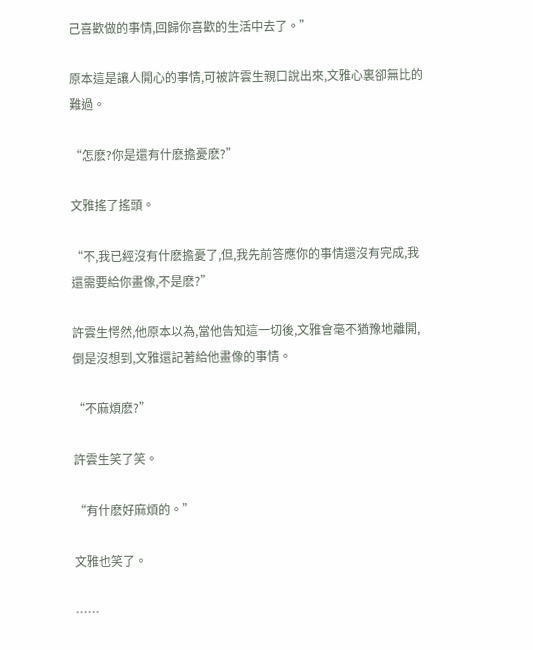己喜歡做的事情,回歸你喜歡的生活中去了。”

原本這是讓人開心的事情,可被許雲生親口說出來,文雅心裏卻無比的難過。

“怎麽?你是還有什麽擔憂麽?”

文雅搖了搖頭。

“不,我已經沒有什麽擔憂了,但,我先前答應你的事情還沒有完成,我還需要給你畫像,不是麽?”

許雲生愕然,他原本以為,當他告知這一切後,文雅會毫不猶豫地離開,倒是沒想到,文雅還記著給他畫像的事情。

“不麻煩麽?”

許雲生笑了笑。

“有什麽好麻煩的。”

文雅也笑了。

……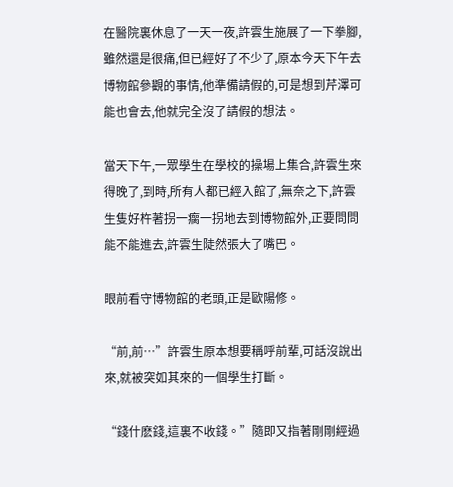在醫院裏休息了一天一夜,許雲生施展了一下拳腳,雖然還是很痛,但已經好了不少了,原本今天下午去博物館參觀的事情,他準備請假的,可是想到芹澤可能也會去,他就完全沒了請假的想法。

當天下午,一眾學生在學校的操場上集合,許雲生來得晚了,到時,所有人都已經入館了,無奈之下,許雲生隻好杵著拐一瘸一拐地去到博物館外,正要問問能不能進去,許雲生陡然張大了嘴巴。

眼前看守博物館的老頭,正是歐陽修。

“前,前…”許雲生原本想要稱呼前輩,可話沒說出來,就被突如其來的一個學生打斷。

“錢什麽錢,這裏不收錢。”隨即又指著剛剛經過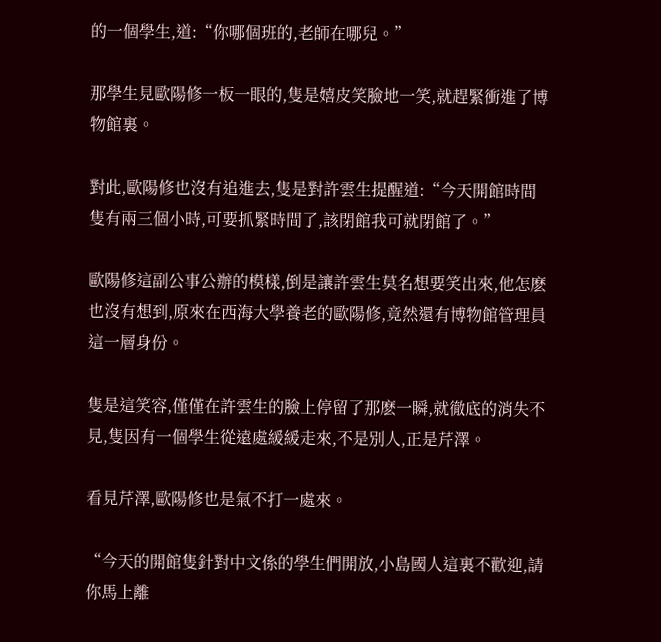的一個學生,道:“你哪個班的,老師在哪兒。”

那學生見歐陽修一板一眼的,隻是嬉皮笑臉地一笑,就趕緊衝進了博物館裏。

對此,歐陽修也沒有追進去,隻是對許雲生提醒道:“今天開館時間隻有兩三個小時,可要抓緊時間了,該閉館我可就閉館了。”

歐陽修這副公事公辦的模樣,倒是讓許雲生莫名想要笑出來,他怎麽也沒有想到,原來在西海大學養老的歐陽修,竟然還有博物館管理員這一層身份。

隻是這笑容,僅僅在許雲生的臉上停留了那麽一瞬,就徹底的消失不見,隻因有一個學生從遠處緩緩走來,不是別人,正是芹澤。

看見芹澤,歐陽修也是氣不打一處來。

“今天的開館隻針對中文係的學生們開放,小島國人這裏不歡迎,請你馬上離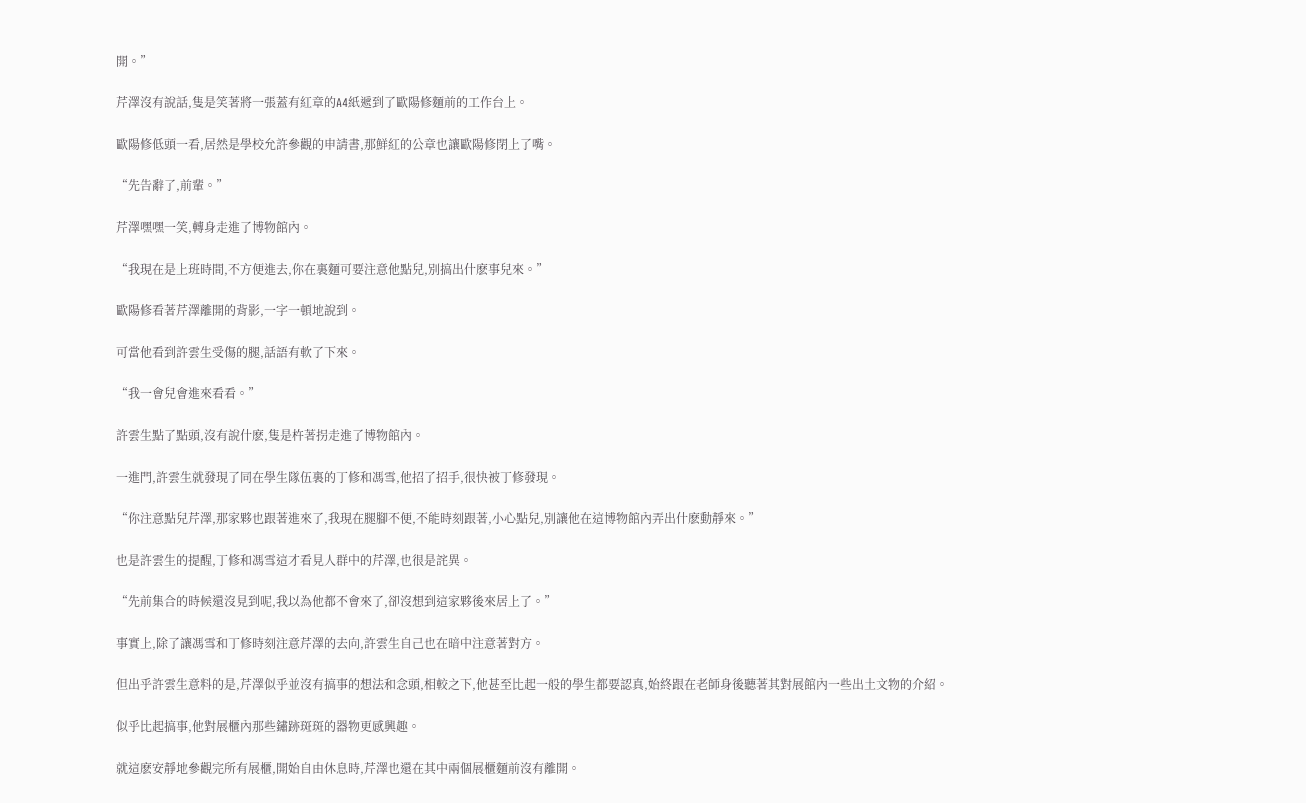開。”

芹澤沒有說話,隻是笑著將一張蓋有紅章的A4紙遞到了歐陽修麵前的工作台上。

歐陽修低頭一看,居然是學校允許參觀的申請書,那鮮紅的公章也讓歐陽修閉上了嘴。

“先告辭了,前輩。”

芹澤嘿嘿一笑,轉身走進了博物館內。

“我現在是上班時間,不方便進去,你在裏麵可要注意他點兒,別搞出什麽事兒來。”

歐陽修看著芹澤離開的背影,一字一頓地說到。

可當他看到許雲生受傷的腿,話語有軟了下來。

“我一會兒會進來看看。”

許雲生點了點頭,沒有說什麽,隻是杵著拐走進了博物館內。

一進門,許雲生就發現了同在學生隊伍裏的丁修和馮雪,他招了招手,很快被丁修發現。

“你注意點兒芹澤,那家夥也跟著進來了,我現在腿腳不便,不能時刻跟著,小心點兒,別讓他在這博物館內弄出什麽動靜來。”

也是許雲生的提醒,丁修和馮雪這才看見人群中的芹澤,也很是詫異。

“先前集合的時候還沒見到呢,我以為他都不會來了,卻沒想到這家夥後來居上了。”

事實上,除了讓馮雪和丁修時刻注意芹澤的去向,許雲生自己也在暗中注意著對方。

但出乎許雲生意料的是,芹澤似乎並沒有搞事的想法和念頭,相較之下,他甚至比起一般的學生都要認真,始終跟在老師身後聽著其對展館內一些出土文物的介紹。

似乎比起搞事,他對展櫃內那些鏽跡斑斑的器物更感興趣。

就這麽安靜地參觀完所有展櫃,開始自由休息時,芹澤也還在其中兩個展櫃麵前沒有離開。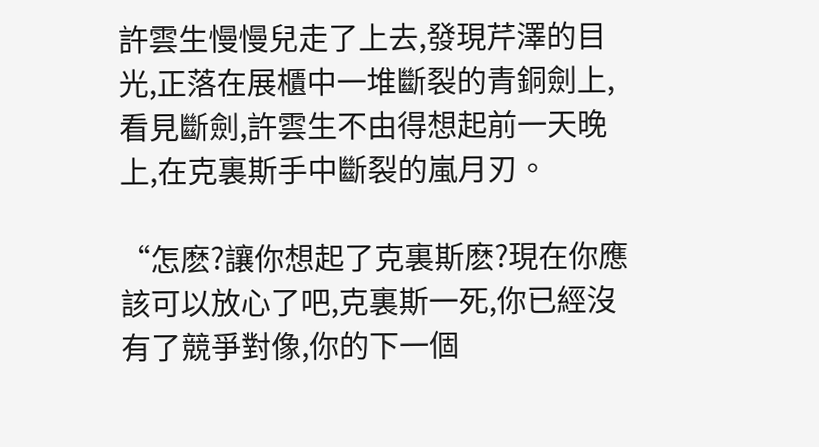許雲生慢慢兒走了上去,發現芹澤的目光,正落在展櫃中一堆斷裂的青銅劍上,看見斷劍,許雲生不由得想起前一天晚上,在克裏斯手中斷裂的嵐月刃。

“怎麽?讓你想起了克裏斯麽?現在你應該可以放心了吧,克裏斯一死,你已經沒有了競爭對像,你的下一個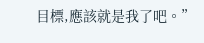目標,應該就是我了吧。”